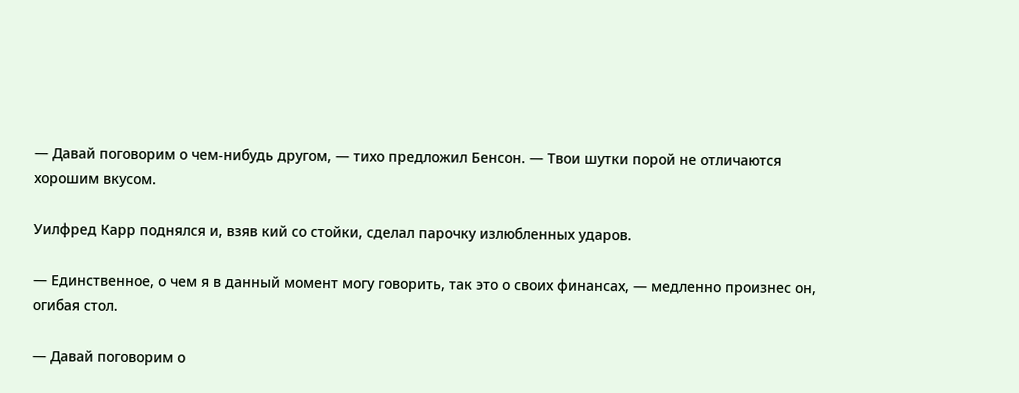— Давай поговорим о чем-нибудь другом, — тихо предложил Бенсон. — Твои шутки порой не отличаются хорошим вкусом.

Уилфред Карр поднялся и, взяв кий со стойки, сделал парочку излюбленных ударов.

— Единственное, о чем я в данный момент могу говорить, так это о своих финансах, — медленно произнес он, огибая стол.

— Давай поговорим о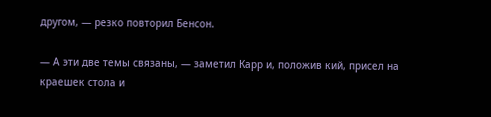другом, — резко повторил Бенсон.

— А эти две темы связаны, — заметил Карр и, положив кий, присел на краешек стола и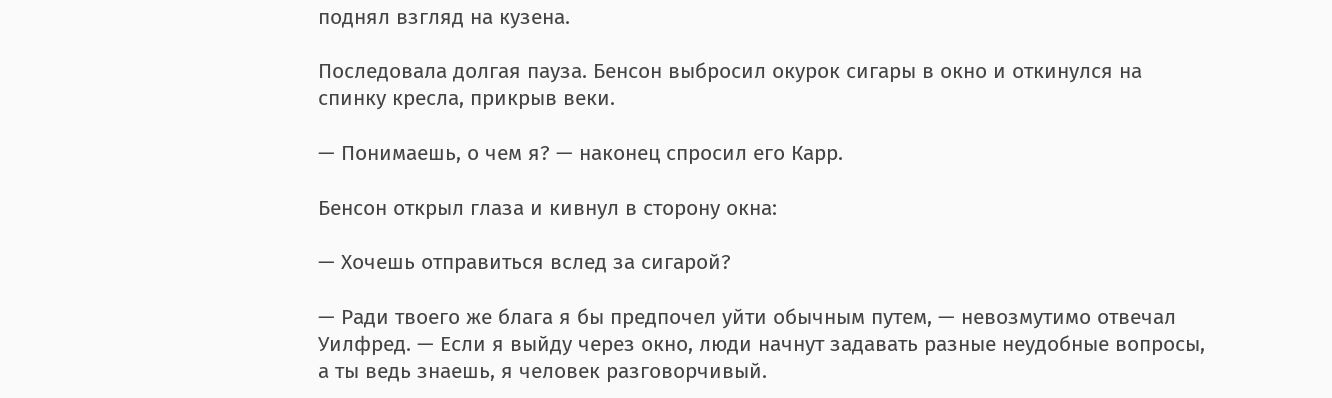поднял взгляд на кузена.

Последовала долгая пауза. Бенсон выбросил окурок сигары в окно и откинулся на спинку кресла, прикрыв веки.

— Понимаешь, о чем я? — наконец спросил его Карр.

Бенсон открыл глаза и кивнул в сторону окна:

— Хочешь отправиться вслед за сигарой?

— Ради твоего же блага я бы предпочел уйти обычным путем, — невозмутимо отвечал Уилфред. — Если я выйду через окно, люди начнут задавать разные неудобные вопросы, а ты ведь знаешь, я человек разговорчивый.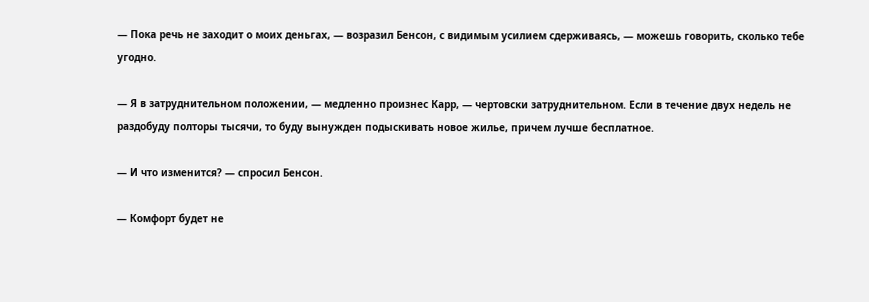— Пока речь не заходит о моих деньгах, — возразил Бенсон, с видимым усилием сдерживаясь, — можешь говорить, сколько тебе угодно.

— Я в затруднительном положении, — медленно произнес Карр, — чертовски затруднительном. Если в течение двух недель не раздобуду полторы тысячи, то буду вынужден подыскивать новое жилье, причем лучше бесплатное.

— И что изменится? — спросил Бенсон.

— Комфорт будет не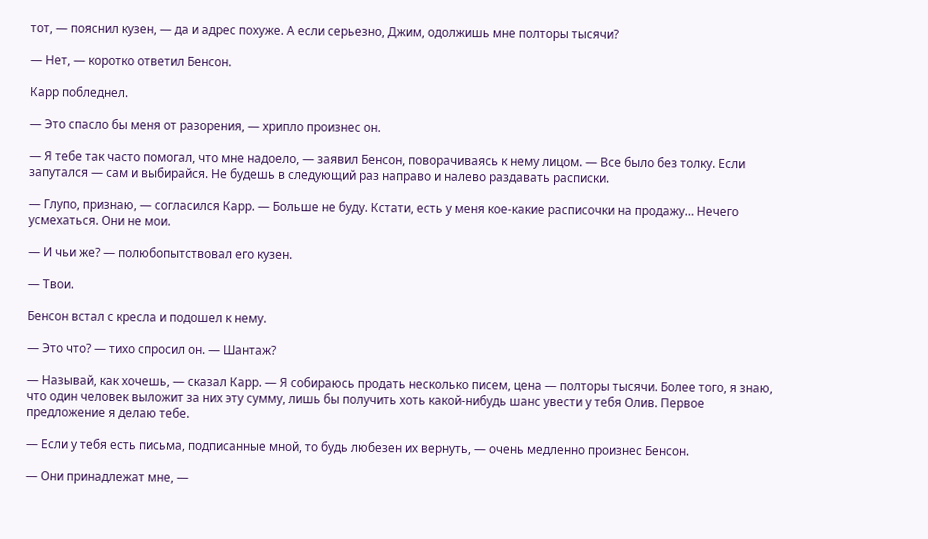тот, — пояснил кузен, — да и адрес похуже. А если серьезно, Джим, одолжишь мне полторы тысячи?

— Нет, — коротко ответил Бенсон.

Карр побледнел.

— Это спасло бы меня от разорения, — хрипло произнес он.

— Я тебе так часто помогал, что мне надоело, — заявил Бенсон, поворачиваясь к нему лицом. — Все было без толку. Если запутался — сам и выбирайся. Не будешь в следующий раз направо и налево раздавать расписки.

— Глупо, признаю, — согласился Карр. — Больше не буду. Кстати, есть у меня кое-какие расписочки на продажу… Нечего усмехаться. Они не мои.

— И чьи же? — полюбопытствовал его кузен.

— Твои.

Бенсон встал с кресла и подошел к нему.

— Это что? — тихо спросил он. — Шантаж?

— Называй, как хочешь, — сказал Карр. — Я собираюсь продать несколько писем, цена — полторы тысячи. Более того, я знаю, что один человек выложит за них эту сумму, лишь бы получить хоть какой-нибудь шанс увести у тебя Олив. Первое предложение я делаю тебе.

— Если у тебя есть письма, подписанные мной, то будь любезен их вернуть, — очень медленно произнес Бенсон.

— Они принадлежат мне, —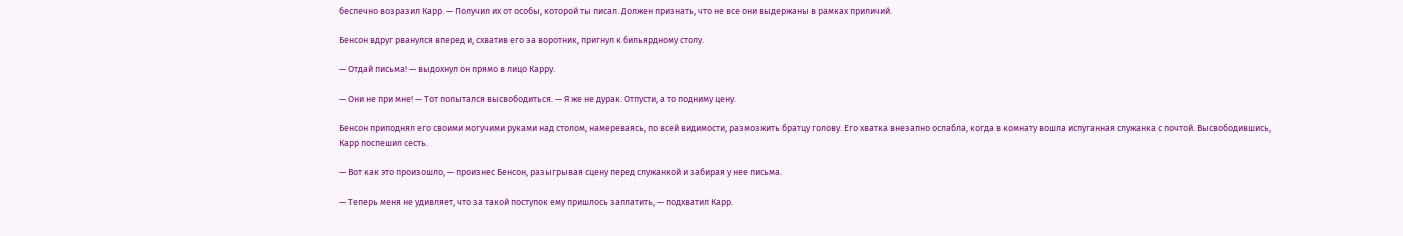беспечно возразил Карр. — Получил их от особы, которой ты писал. Должен признать, что не все они выдержаны в рамках приличий.

Бенсон вдруг рванулся вперед и, схватив его за воротник, пригнул к бильярдному столу.

— Отдай письма! — выдохнул он прямо в лицо Карру.

— Они не при мне! — Тот попытался высвободиться. — Я же не дурак. Отпусти, а то подниму цену.

Бенсон приподнял его своими могучими руками над столом, намереваясь, по всей видимости, размозжить братцу голову. Его хватка внезапно ослабла, когда в комнату вошла испуганная служанка с почтой. Высвободившись, Карр поспешил сесть.

— Вот как это произошло, — произнес Бенсон, разыгрывая сцену перед служанкой и забирая у нее письма.

— Теперь меня не удивляет, что за такой поступок ему пришлось заплатить, — подхватил Карр.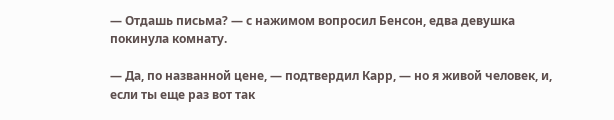— Отдашь письма? — с нажимом вопросил Бенсон, едва девушка покинула комнату.

— Да, по названной цене, — подтвердил Карр, — но я живой человек, и, если ты еще раз вот так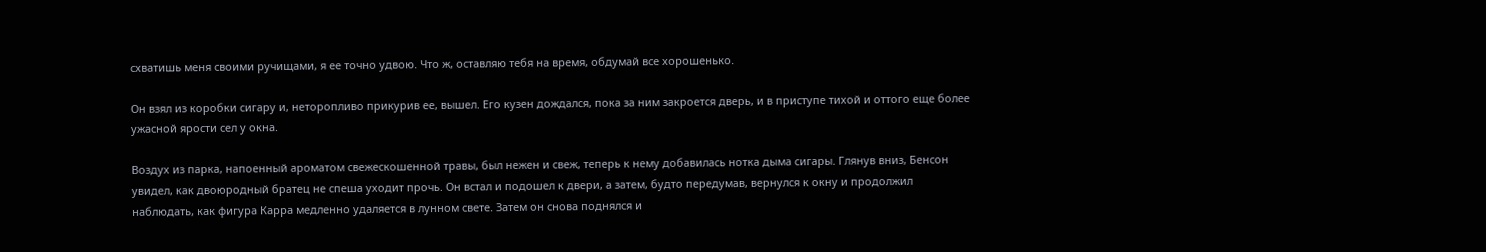схватишь меня своими ручищами, я ее точно удвою. Что ж, оставляю тебя на время, обдумай все хорошенько.

Он взял из коробки сигару и, неторопливо прикурив ее, вышел. Его кузен дождался, пока за ним закроется дверь, и в приступе тихой и оттого еще более ужасной ярости сел у окна.

Воздух из парка, напоенный ароматом свежескошенной травы, был нежен и свеж, теперь к нему добавилась нотка дыма сигары. Глянув вниз, Бенсон увидел, как двоюродный братец не спеша уходит прочь. Он встал и подошел к двери, а затем, будто передумав, вернулся к окну и продолжил наблюдать, как фигура Карра медленно удаляется в лунном свете. Затем он снова поднялся и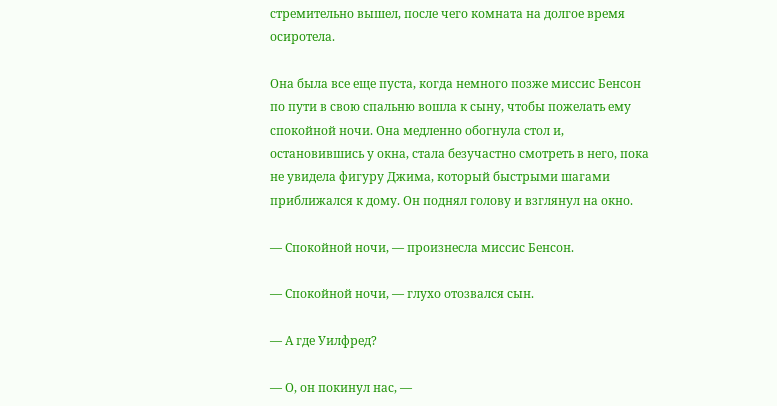стремительно вышел, после чего комната на долгое время осиротела.

Она была все еще пуста, когда немного позже миссис Бенсон по пути в свою спальню вошла к сыну, чтобы пожелать ему спокойной ночи. Она медленно обогнула стол и, остановившись у окна, стала безучастно смотреть в него, пока не увидела фигуру Джима, который быстрыми шагами приближался к дому. Он поднял голову и взглянул на окно.

— Спокойной ночи, — произнесла миссис Бенсон.

— Спокойной ночи, — глухо отозвался сын.

— А где Уилфред?

— О, он покинул нас, —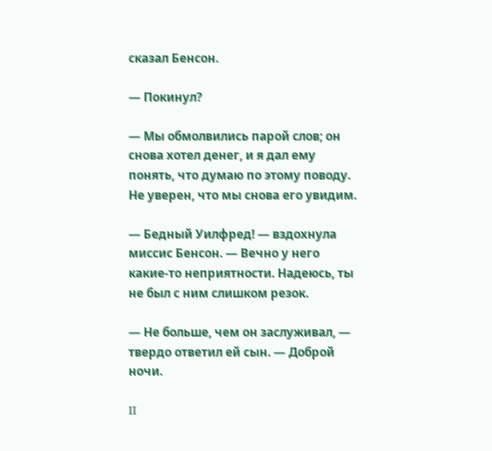сказал Бенсон.

— Покинул?

— Мы обмолвились парой слов; он снова хотел денег, и я дал ему понять, что думаю по этому поводу. Не уверен, что мы снова его увидим.

— Бедный Уилфред! — вздохнула миссис Бенсон. — Вечно у него какие-то неприятности. Надеюсь, ты не был с ним слишком резок.

— Не больше, чем он заслуживал, — твердо ответил ей сын. — Доброй ночи.

II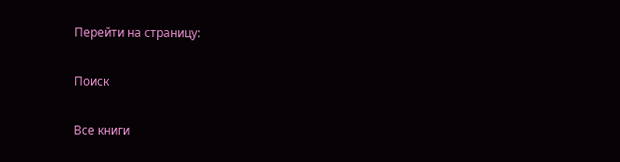Перейти на страницу:

Поиск

Все книги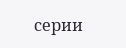серии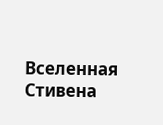Вселенная Стивена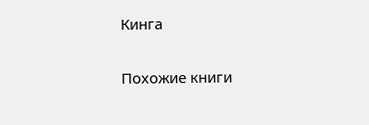Кинга

Похожие книги